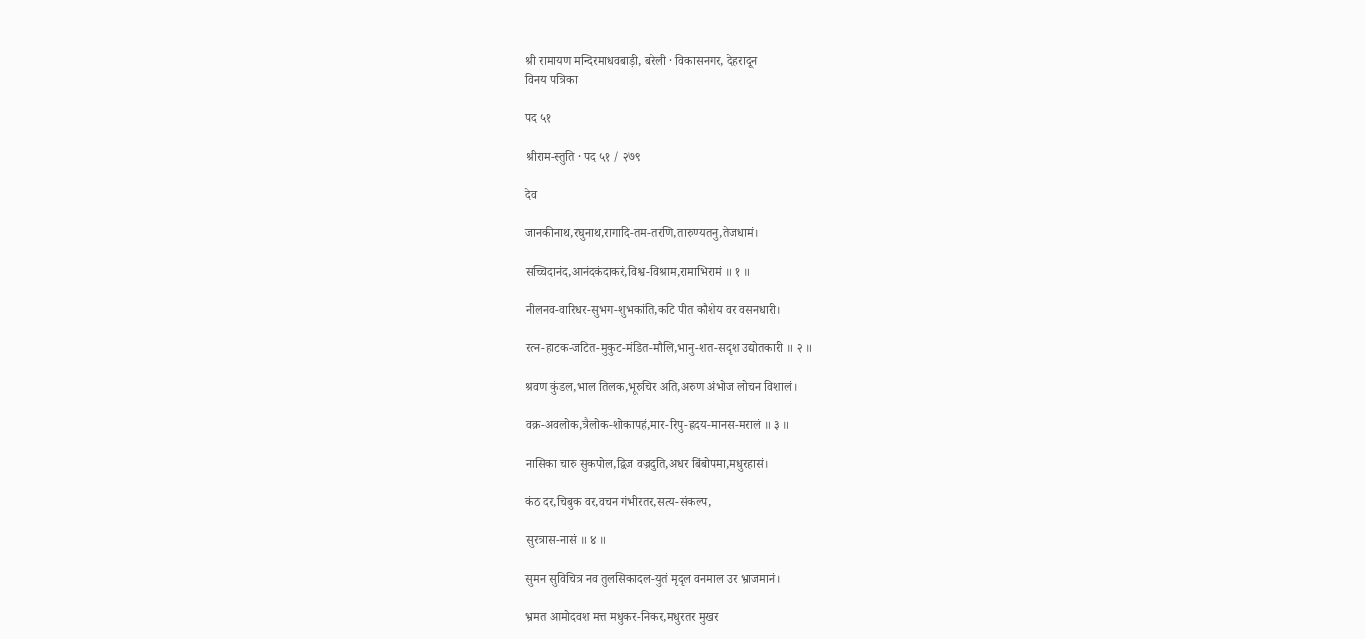श्री रामायण मन्दिरमाधवबाड़ी, बरेली · विकासनगर, देहरादून
विनय पत्रिका

पद ५१

श्रीराम-स्तुति · पद ५१ / २७९

देव

जानकीनाथ,रघुनाथ,रागादि-तम-तरणि,तारुण्यतनु,तेजधामं।

सच्चिदानंद,आनंदकंदाकरं,विश्व-विश्राम,रामाभिरामं ॥ १ ॥

नीलनव-वारिधर-सुभग-शुभकांति,कटि पीत कौशेय वर वसनधारी।

रत्न-हाटक-जटित-मुकुट-मंडित-मौलि,भानु-शत-सदृश उद्योतकारी ॥ २ ॥

श्रवण कुंडल,भाल तिलक,भूरुचिर अति,अरुण अंभोज लोचन विशालं।

वक्र-अवलोक,त्रैलोक-शोकापहं,मार-रिपु-ह्रदय-मानस-मरालं ॥ ३ ॥

नासिका चारु सुकपोल,द्विज वज्रदुति,अधर बिंबोपमा,मधुरहासं।

कंठ दर,चिबुक वर,वचन गंभीरतर,सत्य-संकल्प,

सुरत्रास-नासं ॥ ४ ॥

सुमन सुविचित्र नव तुलसिकादल-युतं मृदृल वनमाल उर भ्राजमानं।

भ्रमत आमोदवश मत्त मधुकर-निकर,मधुरतर मुखर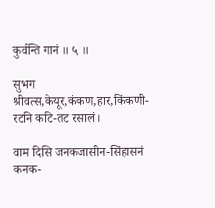कुर्वन्ति गानं ॥ ५ ॥

सुभग श्रीवत्स,केयूर,कंकण,हार,किंकणी-रटनि कटि-तट रसालं।

वाम दिसि जनकजासीन-सिंहासनं कनक-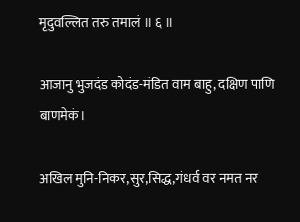मृदुवल्लित तरु तमालं ॥ ६ ॥

आजानु भुजदंड कोदंड-मंडित वाम बाहु, दक्षिण पाणि बाणमेकं।

अखिल मुनि-निकर,सुर,सिद्ध,गंधर्व वर नमत नर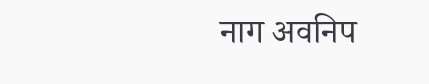नाग अवनिप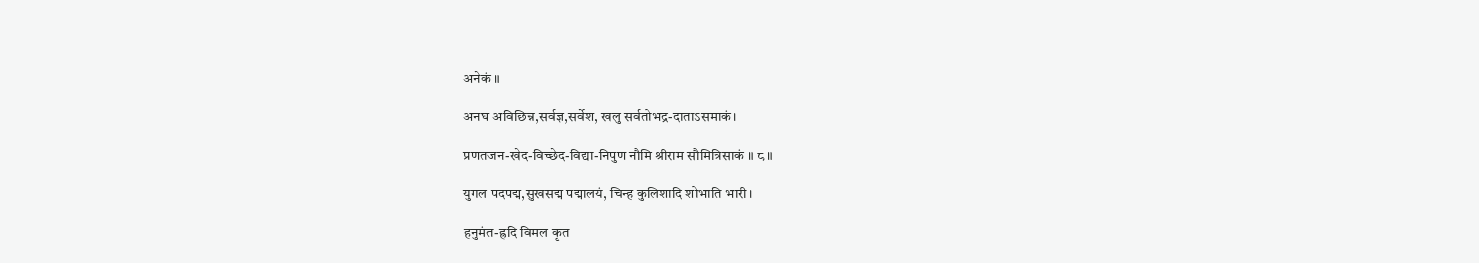अनेकं ॥

अनघ अविछिन्न,सर्वज्ञ,सर्वेश, खलु सर्वतोभद्र-दाताऽसमाकं।

प्रणतजन-खेद-विच्छेद-विद्या-निपुण नौमि श्रीराम सौमित्रिसाकं ॥ ८ ॥

युगल पदपद्म,सुखसद्म पद्मालयं, चिन्ह कुलिशादि शोभाति भारी।

हनुमंत-ह्रदि विमल कृत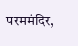परममंदिर,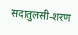सदातुलसी-शरण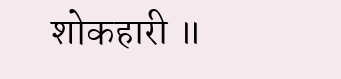शोकहारी ॥